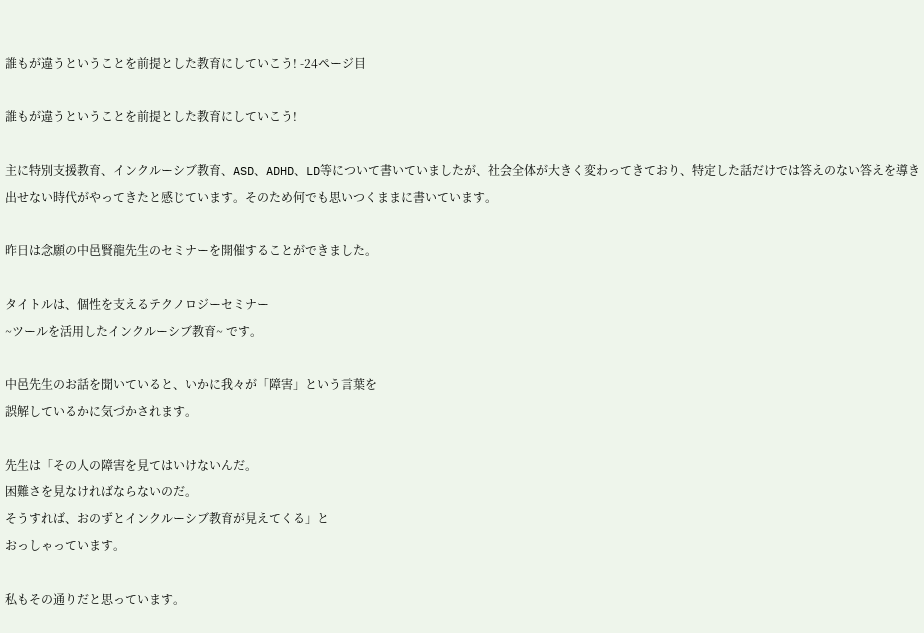誰もが違うということを前提とした教育にしていこう! -24ページ目

誰もが違うということを前提とした教育にしていこう!

主に特別支援教育、インクルーシブ教育、ASD、ADHD、LD等について書いていましたが、社会全体が大きく変わってきており、特定した話だけでは答えのない答えを導き出せない時代がやってきたと感じています。そのため何でも思いつくままに書いています。

昨日は念願の中邑賢龍先生のセミナーを開催することができました。

タイトルは、個性を支えるテクノロジーセミナー
~ツールを活用したインクルーシブ教育~ です。

中邑先生のお話を聞いていると、いかに我々が「障害」という言葉を
誤解しているかに気づかされます。

先生は「その人の障害を見てはいけないんだ。
困難さを見なければならないのだ。
そうすれば、おのずとインクルーシブ教育が見えてくる」と
おっしゃっています。

私もその通りだと思っています。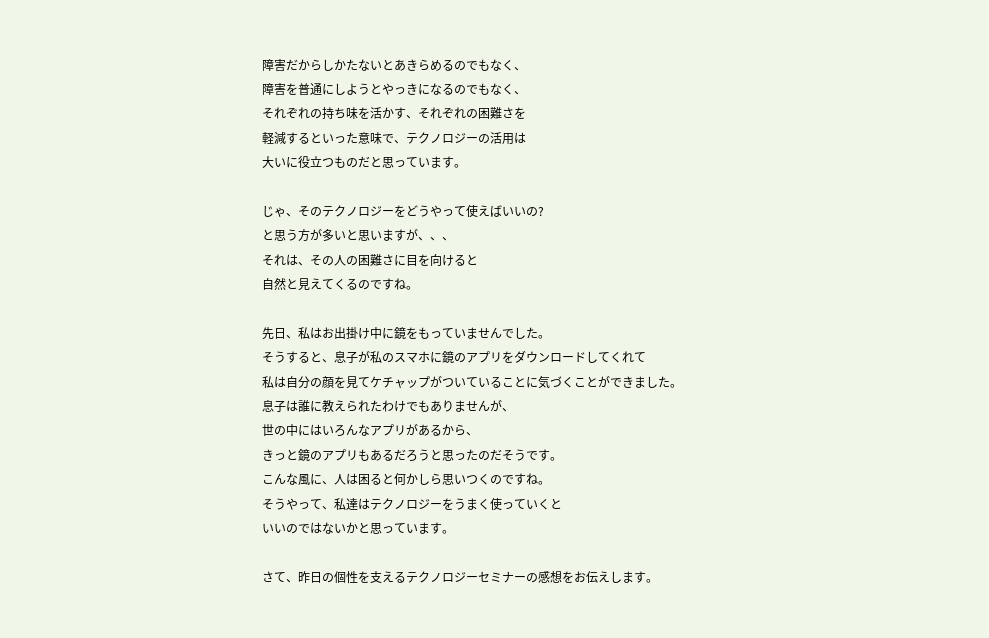障害だからしかたないとあきらめるのでもなく、
障害を普通にしようとやっきになるのでもなく、
それぞれの持ち味を活かす、それぞれの困難さを
軽減するといった意味で、テクノロジーの活用は
大いに役立つものだと思っています。

じゃ、そのテクノロジーをどうやって使えばいいの?
と思う方が多いと思いますが、、、
それは、その人の困難さに目を向けると
自然と見えてくるのですね。

先日、私はお出掛け中に鏡をもっていませんでした。
そうすると、息子が私のスマホに鏡のアプリをダウンロードしてくれて
私は自分の顔を見てケチャップがついていることに気づくことができました。
息子は誰に教えられたわけでもありませんが、
世の中にはいろんなアプリがあるから、
きっと鏡のアプリもあるだろうと思ったのだそうです。
こんな風に、人は困ると何かしら思いつくのですね。
そうやって、私達はテクノロジーをうまく使っていくと
いいのではないかと思っています。

さて、昨日の個性を支えるテクノロジーセミナーの感想をお伝えします。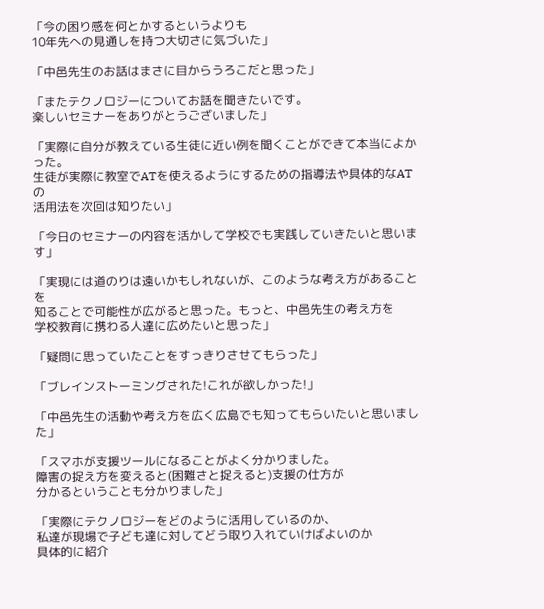「今の困り感を何とかするというよりも
10年先への見通しを持つ大切さに気づいた」

「中邑先生のお話はまさに目からうろこだと思った」

「またテクノロジーについてお話を聞きたいです。
楽しいセミナーをありがとうございました」

「実際に自分が教えている生徒に近い例を聞くことができて本当によかった。
生徒が実際に教室でATを使えるようにするための指導法や具体的なATの
活用法を次回は知りたい」

「今日のセミナーの内容を活かして学校でも実践していきたいと思います」

「実現には道のりは遠いかもしれないが、このような考え方があることを
知ることで可能性が広がると思った。もっと、中邑先生の考え方を
学校教育に携わる人達に広めたいと思った」

「疑問に思っていたことをすっきりさせてもらった」

「ブレインストーミングされた!これが欲しかった!」

「中邑先生の活動や考え方を広く広島でも知ってもらいたいと思いました」

「スマホが支援ツールになることがよく分かりました。
障害の捉え方を変えると(困難さと捉えると)支援の仕方が
分かるということも分かりました」

「実際にテクノロジーをどのように活用しているのか、
私達が現場で子ども達に対してどう取り入れていけばよいのか
具体的に紹介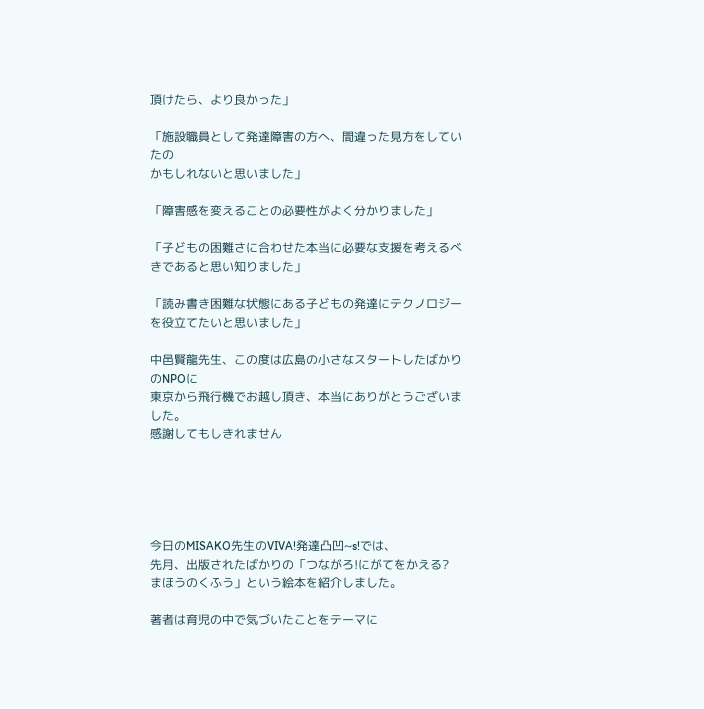頂けたら、より良かった」

「施設職員として発達障害の方へ、間違った見方をしていたの
かもしれないと思いました」

「障害感を変えることの必要性がよく分かりました」

「子どもの困難さに合わせた本当に必要な支援を考えるべきであると思い知りました」

「読み書き困難な状態にある子どもの発達にテクノロジーを役立てたいと思いました」

中邑賢龍先生、この度は広島の小さなスタートしたばかりのNPOに
東京から飛行機でお越し頂き、本当にありがとうございました。
感謝してもしきれません





今日のMISAKO先生のVIVA!発達凸凹~s!では、
先月、出版されたばかりの「つながろ!にがてをかえる?
まほうのくふう」という絵本を紹介しました。

著者は育児の中で気づいたことをテーマに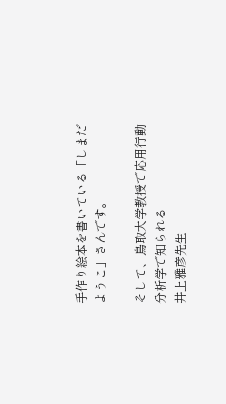手作り絵本を書いている「しまだ ようこ」さんです。

そして、鳥取大学教授で応用行動分析学で知られる
井上雅彦先生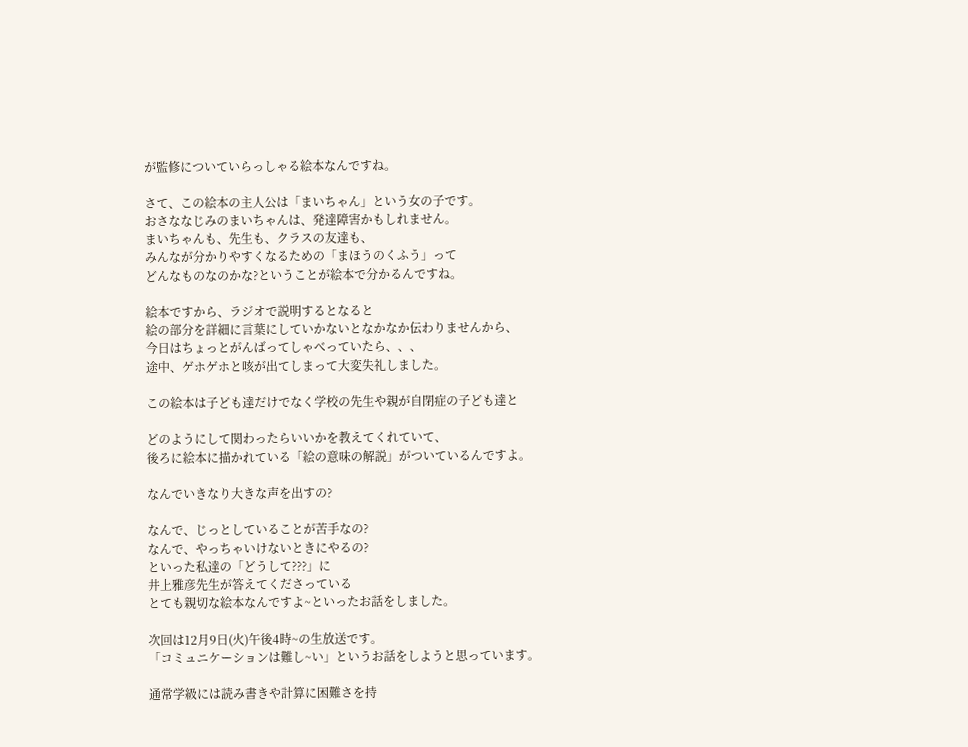が監修についていらっしゃる絵本なんですね。

さて、この絵本の主人公は「まいちゃん」という女の子です。
おさななじみのまいちゃんは、発達障害かもしれません。
まいちゃんも、先生も、クラスの友達も、
みんなが分かりやすくなるための「まほうのくふう」って
どんなものなのかな?ということが絵本で分かるんですね。

絵本ですから、ラジオで説明するとなると
絵の部分を詳細に言葉にしていかないとなかなか伝わりませんから、
今日はちょっとがんばってしゃべっていたら、、、
途中、ゲホゲホと咳が出てしまって大変失礼しました。

この絵本は子ども達だけでなく学校の先生や親が自閉症の子ども達と

どのようにして関わったらいいかを教えてくれていて、
後ろに絵本に描かれている「絵の意味の解説」がついているんですよ。

なんでいきなり大きな声を出すの?

なんで、じっとしていることが苦手なの?
なんで、やっちゃいけないときにやるの?
といった私達の「どうして???」に
井上雅彦先生が答えてくださっている
とても親切な絵本なんですよ~といったお話をしました。

次回は12月9日(火)午後4時~の生放送です。
「コミュニケーションは難し~い」というお話をしようと思っています。

通常学級には読み書きや計算に困難さを持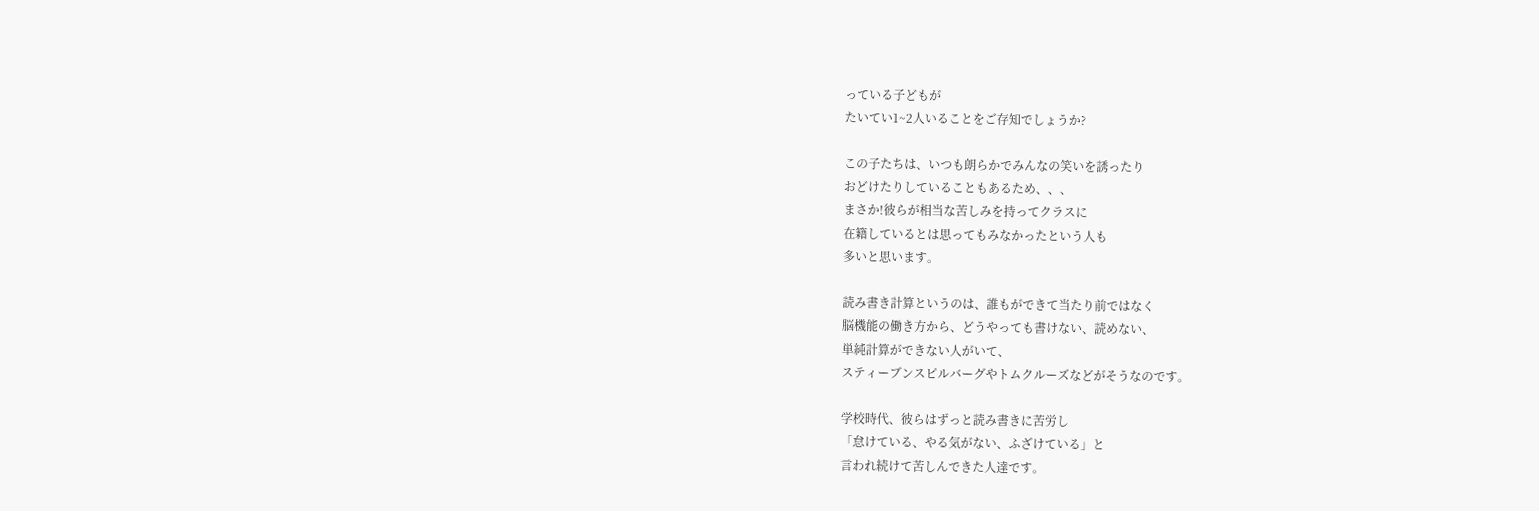っている子どもが
たいてい1~2人いることをご存知でしょうか?

この子たちは、いつも朗らかでみんなの笑いを誘ったり
おどけたりしていることもあるため、、、
まさか!彼らが相当な苦しみを持ってクラスに
在籍しているとは思ってもみなかったという人も
多いと思います。

読み書き計算というのは、誰もができて当たり前ではなく
脳機能の働き方から、どうやっても書けない、読めない、
単純計算ができない人がいて、
スティーブンスピルバーグやトムクルーズなどがそうなのです。

学校時代、彼らはずっと読み書きに苦労し
「怠けている、やる気がない、ふざけている」と
言われ続けて苦しんできた人達です。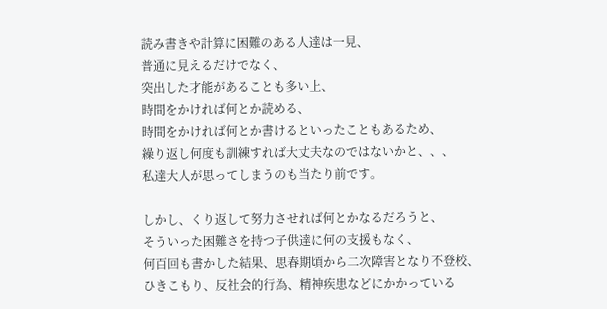読み書きや計算に困難のある人達は一見、
普通に見えるだけでなく、
突出した才能があることも多い上、
時間をかければ何とか読める、
時間をかければ何とか書けるといったこともあるため、
繰り返し何度も訓練すれば大丈夫なのではないかと、、、
私達大人が思ってしまうのも当たり前です。

しかし、くり返して努力させれば何とかなるだろうと、
そういった困難さを持つ子供達に何の支援もなく、
何百回も書かした結果、思春期頃から二次障害となり不登校、
ひきこもり、反社会的行為、精神疾患などにかかっている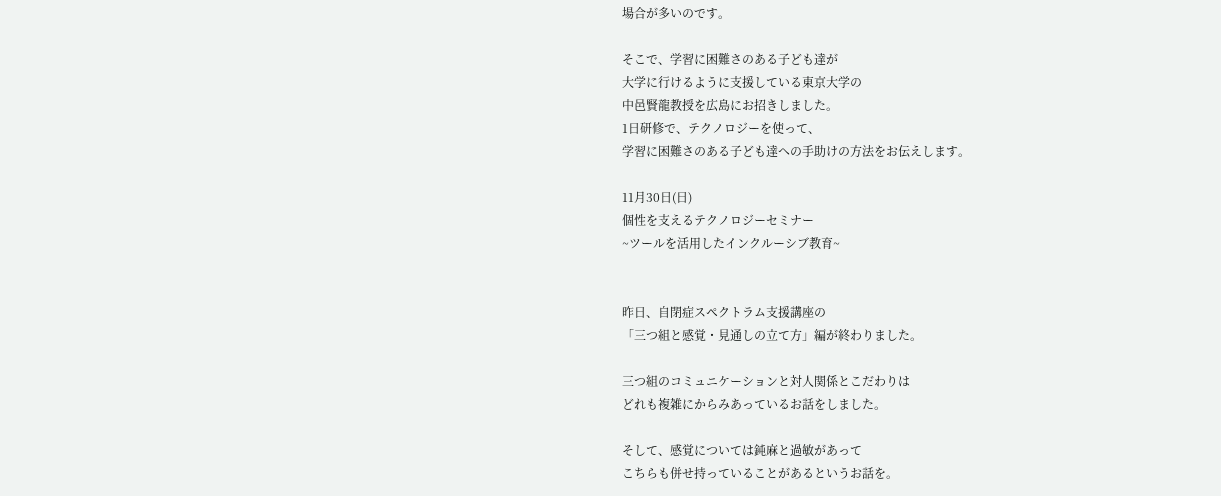場合が多いのです。

そこで、学習に困難さのある子ども達が
大学に行けるように支援している東京大学の
中邑賢龍教授を広島にお招きしました。
1日研修で、テクノロジーを使って、
学習に困難さのある子ども達への手助けの方法をお伝えします。

11月30日(日)
個性を支えるテクノロジーセミナー
~ツールを活用したインクルーシブ教育~


昨日、自閉症スペクトラム支援講座の
「三つ組と感覚・見通しの立て方」編が終わりました。

三つ組のコミュニケーションと対人関係とこだわりは
どれも複雑にからみあっているお話をしました。

そして、感覚については鈍麻と過敏があって
こちらも併せ持っていることがあるというお話を。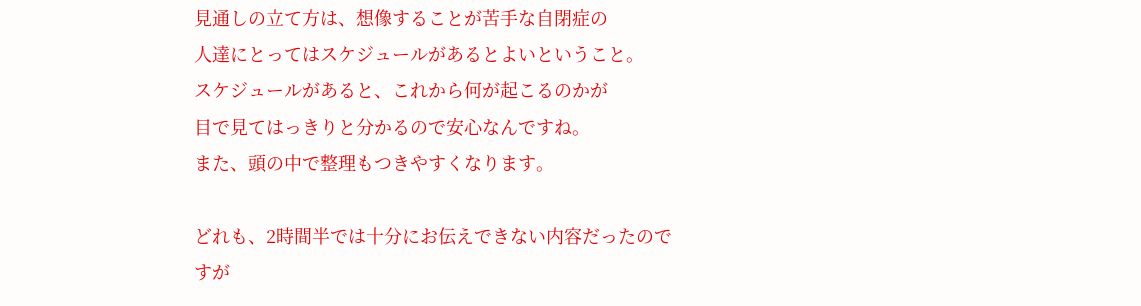見通しの立て方は、想像することが苦手な自閉症の
人達にとってはスケジュールがあるとよいということ。
スケジュールがあると、これから何が起こるのかが
目で見てはっきりと分かるので安心なんですね。
また、頭の中で整理もつきやすくなります。

どれも、2時間半では十分にお伝えできない内容だったのですが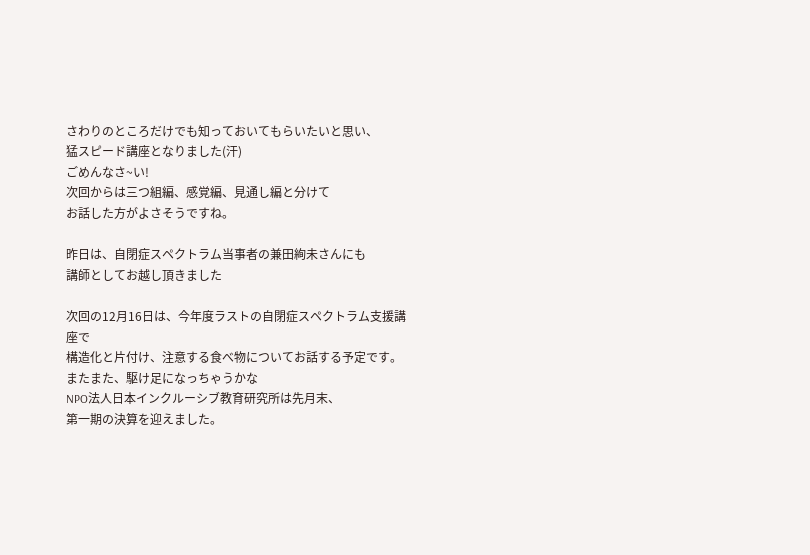さわりのところだけでも知っておいてもらいたいと思い、
猛スピード講座となりました(汗)
ごめんなさ~い!
次回からは三つ組編、感覚編、見通し編と分けて
お話した方がよさそうですね。

昨日は、自閉症スペクトラム当事者の兼田絢未さんにも
講師としてお越し頂きました

次回の12月16日は、今年度ラストの自閉症スペクトラム支援講座で
構造化と片付け、注意する食べ物についてお話する予定です。
またまた、駆け足になっちゃうかな
NPO法人日本インクルーシブ教育研究所は先月末、
第一期の決算を迎えました。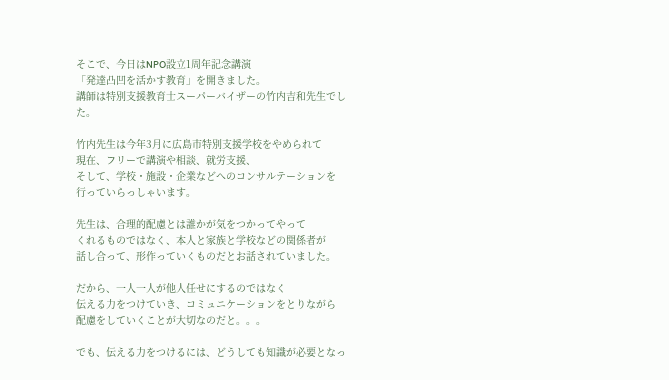そこで、今日はNPO設立1周年記念講演
「発達凸凹を活かす教育」を開きました。
講師は特別支援教育士スーパーバイザーの竹内吉和先生でした。

竹内先生は今年3月に広島市特別支援学校をやめられて
現在、フリーで講演や相談、就労支援、
そして、学校・施設・企業などへのコンサルテーションを
行っていらっしゃいます。

先生は、合理的配慮とは誰かが気をつかってやって
くれるものではなく、本人と家族と学校などの関係者が
話し合って、形作っていくものだとお話されていました。

だから、一人一人が他人任せにするのではなく
伝える力をつけていき、コミュニケーションをとりながら
配慮をしていくことが大切なのだと。。。

でも、伝える力をつけるには、どうしても知識が必要となっ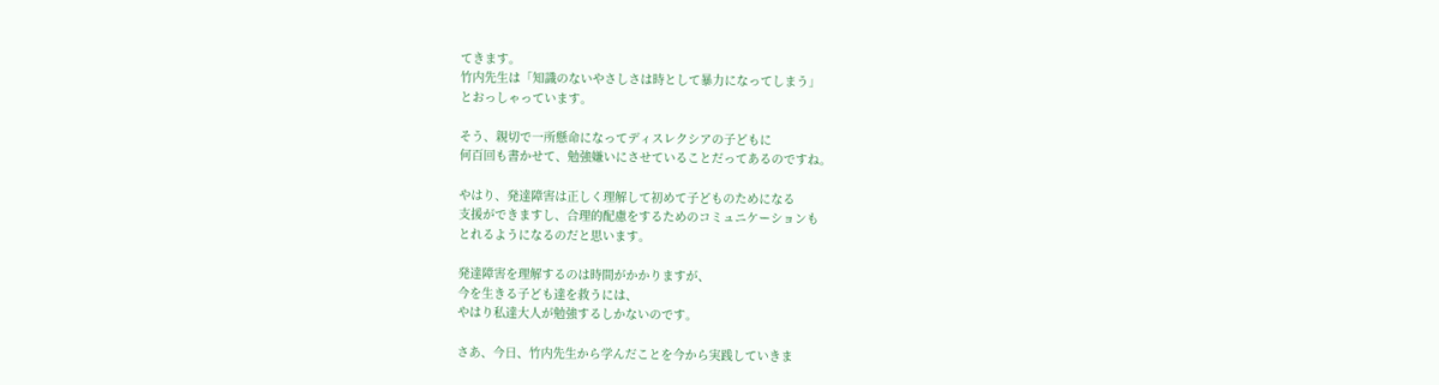てきます。
竹内先生は「知識のないやさしさは時として暴力になってしまう」
とおっしゃっています。

そう、親切で一所懸命になってディスレクシアの子どもに
何百回も書かせて、勉強嫌いにさせていることだってあるのですね。

やはり、発達障害は正しく理解して初めて子どものためになる
支援ができますし、合理的配慮をするためのコミュニケーションも
とれるようになるのだと思います。

発達障害を理解するのは時間がかかりますが、
今を生きる子ども達を救うには、
やはり私達大人が勉強するしかないのです。

さあ、今日、竹内先生から学んだことを今から実践していきま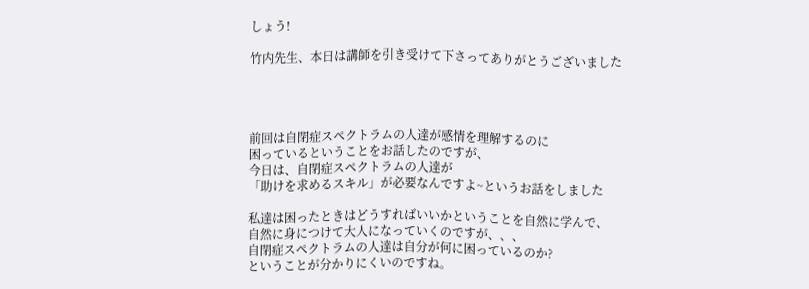しょう!

竹内先生、本日は講師を引き受けて下さってありがとうございました




前回は自閉症スペクトラムの人達が感情を理解するのに
困っているということをお話したのですが、
今日は、自閉症スペクトラムの人達が
「助けを求めるスキル」が必要なんですよ~というお話をしました

私達は困ったときはどうすればいいかということを自然に学んで、
自然に身につけて大人になっていくのですが、、、
自閉症スペクトラムの人達は自分が何に困っているのか?
ということが分かりにくいのですね。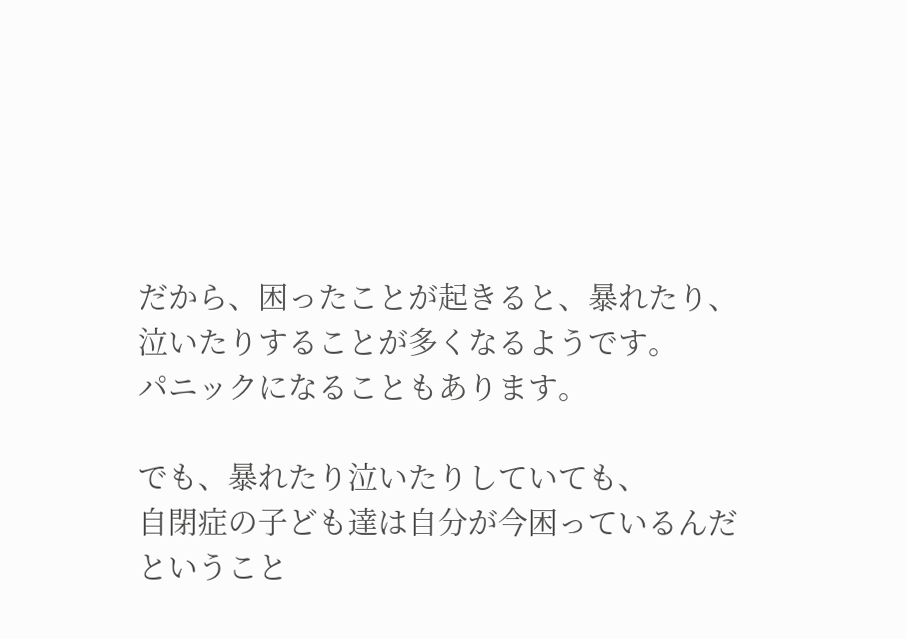だから、困ったことが起きると、暴れたり、
泣いたりすることが多くなるようです。
パニックになることもあります。

でも、暴れたり泣いたりしていても、
自閉症の子ども達は自分が今困っているんだということ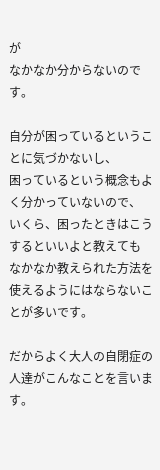が
なかなか分からないのです。

自分が困っているということに気づかないし、
困っているという概念もよく分かっていないので、
いくら、困ったときはこうするといいよと教えても
なかなか教えられた方法を使えるようにはならないことが多いです。

だからよく大人の自閉症の人達がこんなことを言います。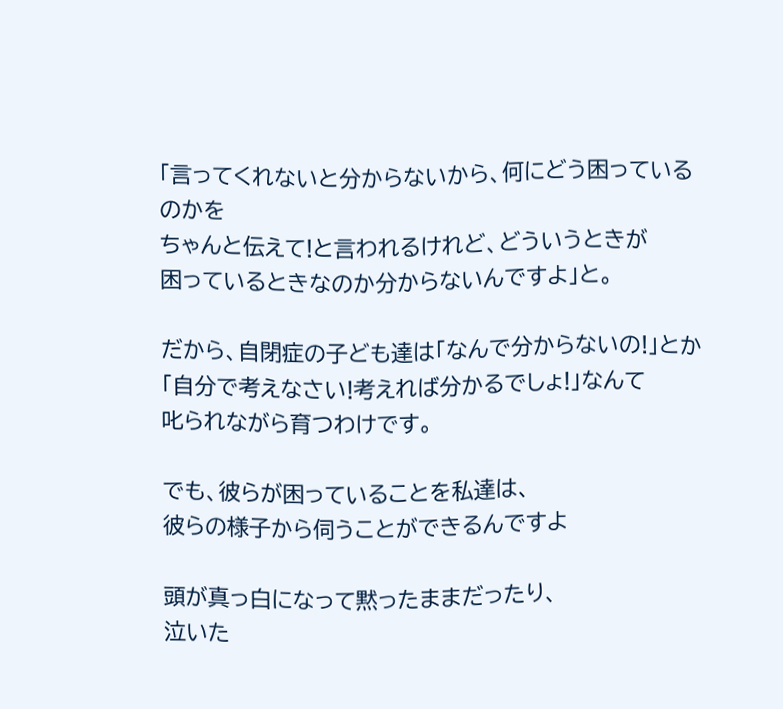「言ってくれないと分からないから、何にどう困っているのかを
ちゃんと伝えて!と言われるけれど、どういうときが
困っているときなのか分からないんですよ」と。

だから、自閉症の子ども達は「なんで分からないの!」とか
「自分で考えなさい!考えれば分かるでしょ!」なんて
叱られながら育つわけです。

でも、彼らが困っていることを私達は、
彼らの様子から伺うことができるんですよ

頭が真っ白になって黙ったままだったり、
泣いた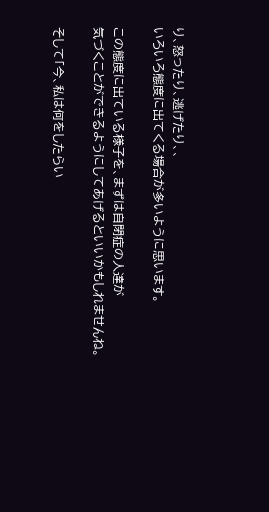り、怒ったり、逃げたり、、
いろいろ態度に出てくる場合が多いように思います。

この態度に出ている様子を、まずは自閉症の人達が
気づくことができるようにしてあげるといいかもしれませんね。

そして「今、私は何をしたらい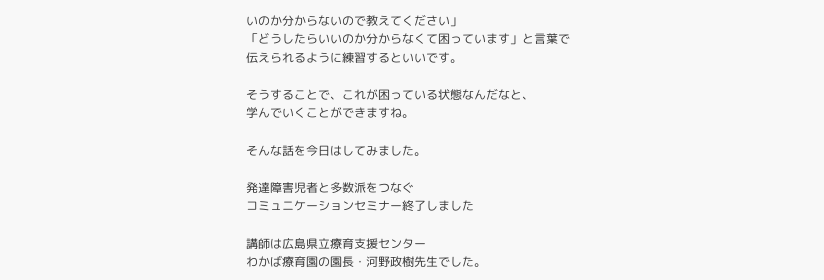いのか分からないので教えてください」
「どうしたらいいのか分からなくて困っています」と言葉で
伝えられるように練習するといいです。

そうすることで、これが困っている状態なんだなと、
学んでいくことができますね。

そんな話を今日はしてみました。

発達障害児者と多数派をつなぐ
コミュニケーションセミナー終了しました

講師は広島県立療育支援センター
わかば療育園の園長・河野政樹先生でした。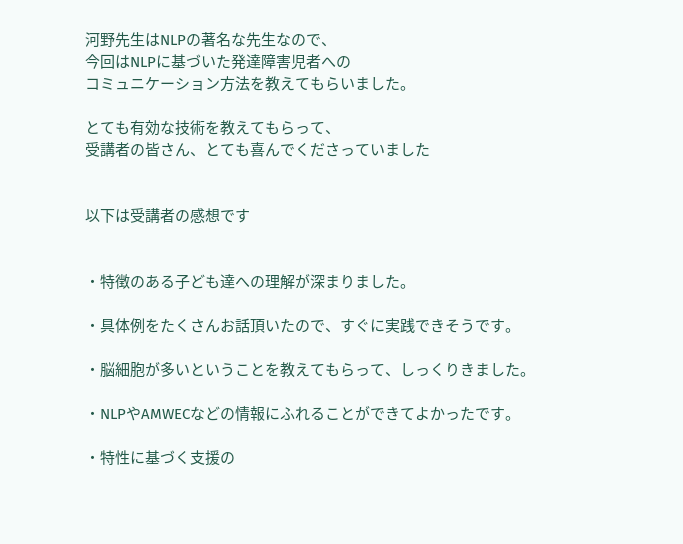河野先生はNLPの著名な先生なので、
今回はNLPに基づいた発達障害児者への
コミュニケーション方法を教えてもらいました。

とても有効な技術を教えてもらって、
受講者の皆さん、とても喜んでくださっていました


以下は受講者の感想です


・特徴のある子ども達への理解が深まりました。

・具体例をたくさんお話頂いたので、すぐに実践できそうです。

・脳細胞が多いということを教えてもらって、しっくりきました。

・NLPやAMWECなどの情報にふれることができてよかったです。

・特性に基づく支援の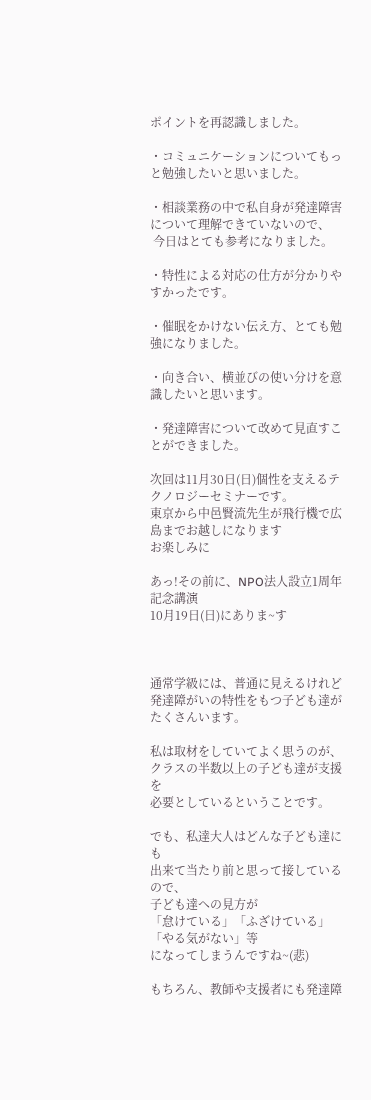ポイントを再認識しました。

・コミュニケーションについてもっと勉強したいと思いました。

・相談業務の中で私自身が発達障害について理解できていないので、
 今日はとても参考になりました。

・特性による対応の仕方が分かりやすかったです。

・催眠をかけない伝え方、とても勉強になりました。

・向き合い、横並びの使い分けを意識したいと思います。

・発達障害について改めて見直すことができました。

次回は11月30日(日)個性を支えるテクノロジーセミナーです。
東京から中邑賢流先生が飛行機で広島までお越しになります
お楽しみに

あっ!その前に、NPO法人設立1周年記念講演
10月19日(日)にありま~す



通常学級には、普通に見えるけれど
発達障がいの特性をもつ子ども達がたくさんいます。

私は取材をしていてよく思うのが、
クラスの半数以上の子ども達が支援を
必要としているということです。

でも、私達大人はどんな子ども達にも
出来て当たり前と思って接しているので、
子ども達への見方が
「怠けている」「ふざけている」「やる気がない」等
になってしまうんですね~(悲)

もちろん、教師や支援者にも発達障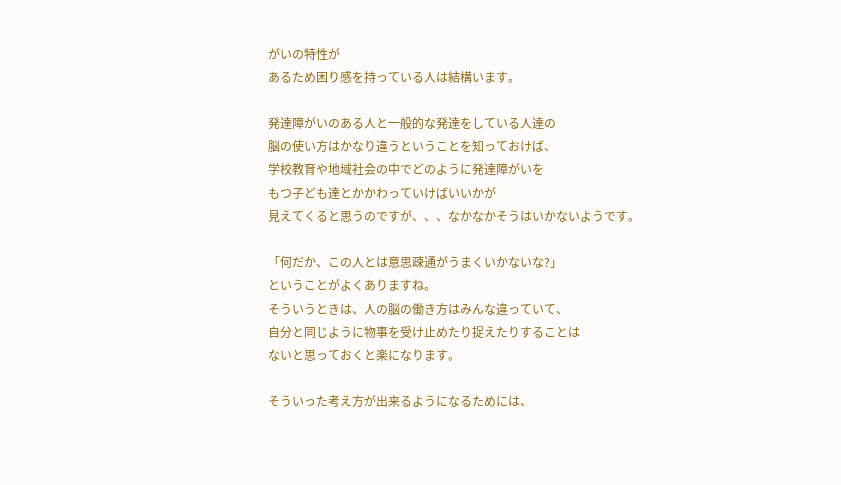がいの特性が
あるため困り感を持っている人は結構います。

発達障がいのある人と一般的な発達をしている人達の
脳の使い方はかなり違うということを知っておけば、
学校教育や地域社会の中でどのように発達障がいを
もつ子ども達とかかわっていけばいいかが
見えてくると思うのですが、、、なかなかそうはいかないようです。

「何だか、この人とは意思疎通がうまくいかないな?」
ということがよくありますね。
そういうときは、人の脳の働き方はみんな違っていて、
自分と同じように物事を受け止めたり捉えたりすることは
ないと思っておくと楽になります。

そういった考え方が出来るようになるためには、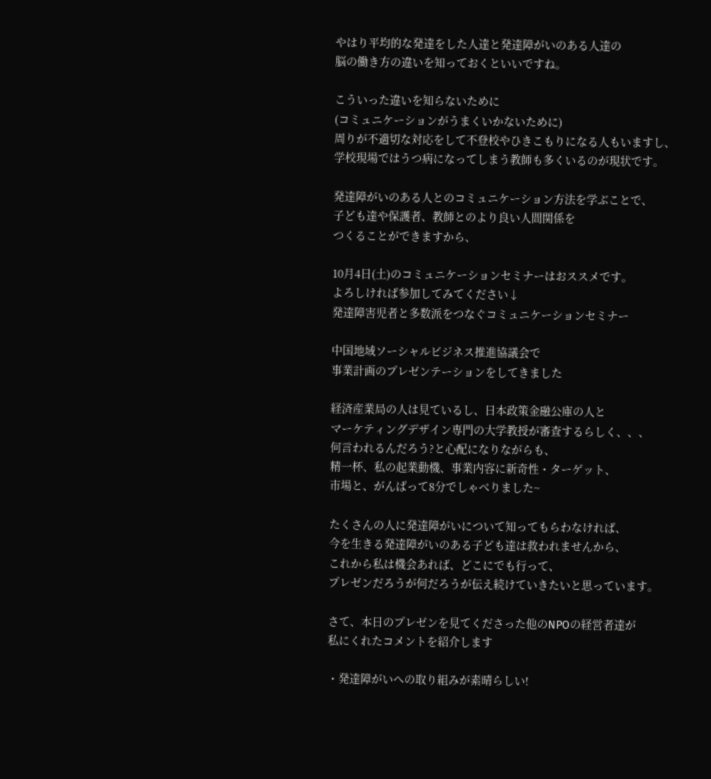やはり平均的な発達をした人達と発達障がいのある人達の
脳の働き方の違いを知っておくといいですね。

こういった違いを知らないために
(コミュニケーションがうまくいかないために)
周りが不適切な対応をして不登校やひきこもりになる人もいますし、
学校現場ではうつ病になってしまう教師も多くいるのが現状です。

発達障がいのある人とのコミュニケーション方法を学ぶことで、
子ども達や保護者、教師とのより良い人間関係を
つくることができますから、

10月4日(土)のコミュニケーションセミナーはおススメです。
よろしければ参加してみてください↓
発達障害児者と多数派をつなぐコミュニケーションセミナー

中国地域ソーシャルビジネス推進協議会で
事業計画のプレゼンテーションをしてきました

経済産業局の人は見ているし、日本政策金融公庫の人と
マーケティングデザイン専門の大学教授が審査するらしく、、、
何言われるんだろう?と心配になりながらも、
精一杯、私の起業動機、事業内容に新奇性・ターゲット、
市場と、がんばって8分でしゃべりました~

たくさんの人に発達障がいについて知ってもらわなければ、
今を生きる発達障がいのある子ども達は救われませんから、
これから私は機会あれば、どこにでも行って、
プレゼンだろうが何だろうが伝え続けていきたいと思っています。

さて、本日のプレゼンを見てくださった他のNPOの経営者達が
私にくれたコメントを紹介します

・発達障がいへの取り組みが素晴らしい!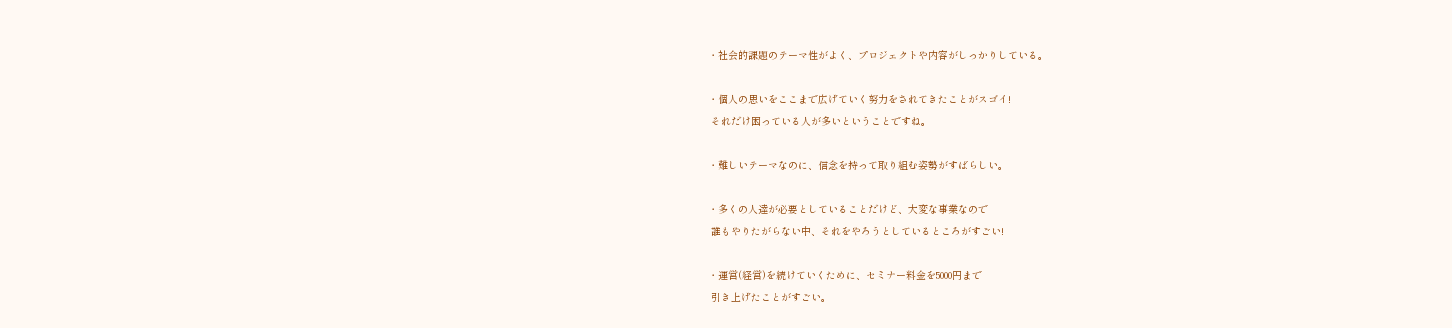・社会的課題のテーマ性がよく、プロジェクトや内容がしっかりしている。

・個人の思いをここまで広げていく努力をされてきたことがスゴイ!
 それだけ困っている人が多いということですね。

・難しいテーマなのに、信念を持って取り組む姿勢がすばらしい。

・多くの人達が必要としていることだけど、大変な事業なので
 誰もやりたがらない中、それをやろうとしているところがすごい!

・運営(経営)を続けていくために、セミナー料金を5000円まで
 引き上げたことがすごい。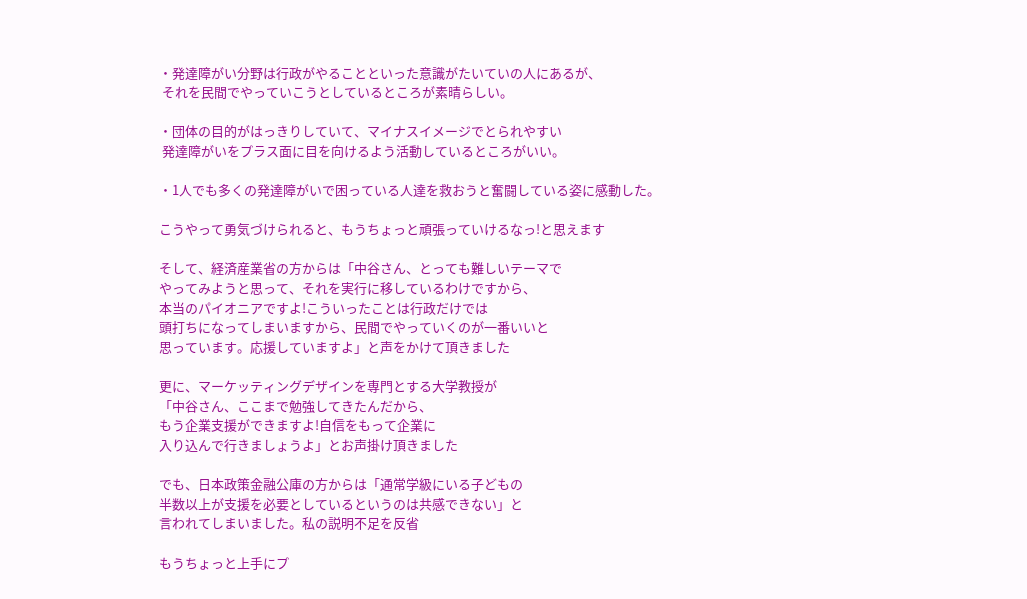・発達障がい分野は行政がやることといった意識がたいていの人にあるが、
 それを民間でやっていこうとしているところが素晴らしい。

・団体の目的がはっきりしていて、マイナスイメージでとられやすい
 発達障がいをプラス面に目を向けるよう活動しているところがいい。

・1人でも多くの発達障がいで困っている人達を救おうと奮闘している姿に感動した。

こうやって勇気づけられると、もうちょっと頑張っていけるなっ!と思えます

そして、経済産業省の方からは「中谷さん、とっても難しいテーマで
やってみようと思って、それを実行に移しているわけですから、
本当のパイオニアですよ!こういったことは行政だけでは
頭打ちになってしまいますから、民間でやっていくのが一番いいと
思っています。応援していますよ」と声をかけて頂きました

更に、マーケッティングデザインを専門とする大学教授が
「中谷さん、ここまで勉強してきたんだから、
もう企業支援ができますよ!自信をもって企業に
入り込んで行きましょうよ」とお声掛け頂きました

でも、日本政策金融公庫の方からは「通常学級にいる子どもの
半数以上が支援を必要としているというのは共感できない」と
言われてしまいました。私の説明不足を反省

もうちょっと上手にプ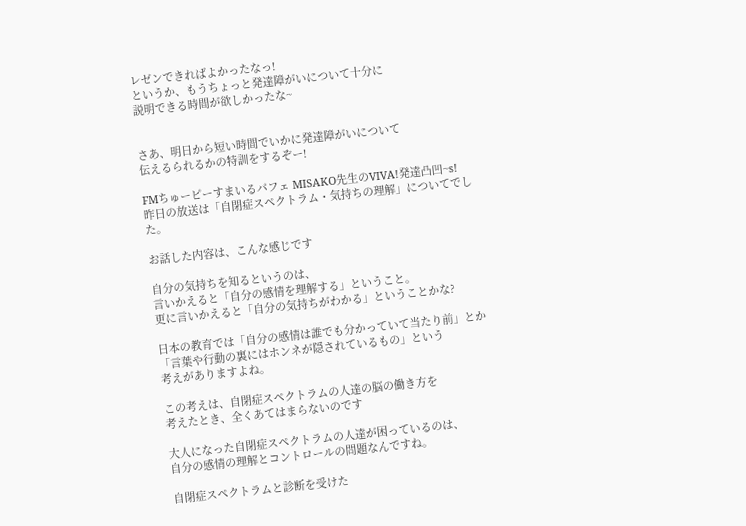レゼンできればよかったなっ!
というか、もうちょっと発達障がいについて十分に
説明できる時間が欲しかったな~


さあ、明日から短い時間でいかに発達障がいについて
伝えるられるかの特訓をするぞー!

FMちゅーピーすまいるパフェ MISAKO先生のVIVA!発達凸凹~s!
昨日の放送は「自閉症スペクトラム・気持ちの理解」についてでした。

お話した内容は、こんな感じです

自分の気持ちを知るというのは、
言いかえると「自分の感情を理解する」ということ。
更に言いかえると「自分の気持ちがわかる」ということかな?

日本の教育では「自分の感情は誰でも分かっていて当たり前」とか
「言葉や行動の裏にはホンネが隠されているもの」という
考えがありますよね。

この考えは、自閉症スペクトラムの人達の脳の働き方を
考えたとき、全くあてはまらないのです

大人になった自閉症スペクトラムの人達が困っているのは、
自分の感情の理解とコントロールの問題なんですね。

自閉症スペクトラムと診断を受けた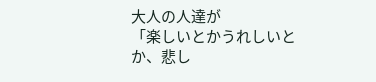大人の人達が
「楽しいとかうれしいとか、悲し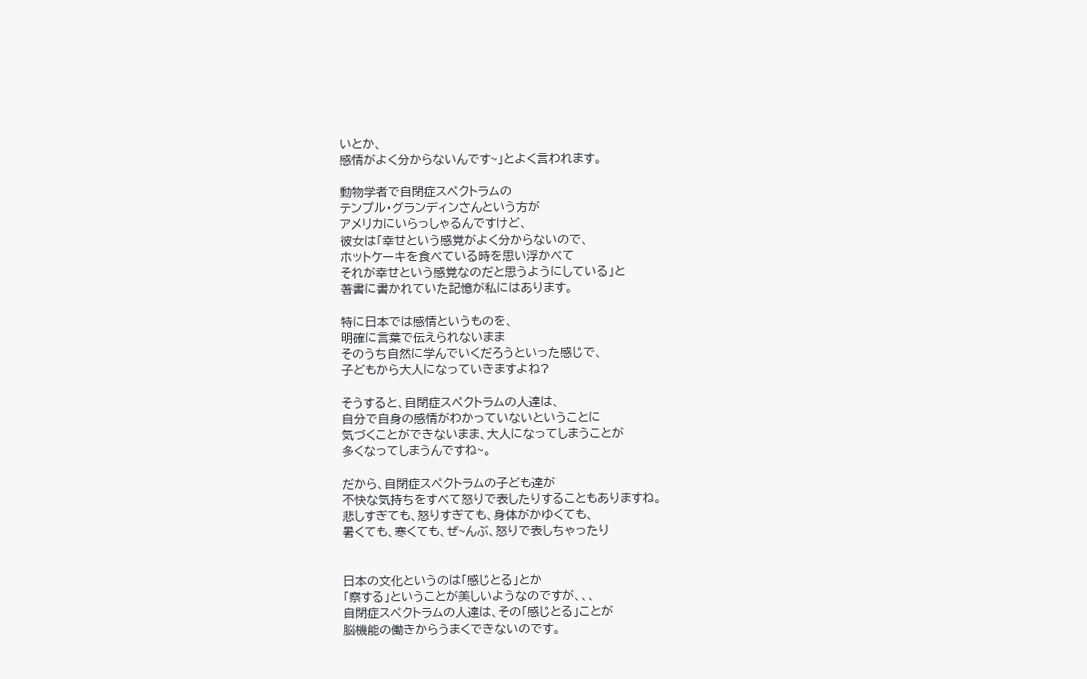いとか、
感情がよく分からないんです~」とよく言われます。

動物学者で自閉症スペクトラムの
テンプル・グランディンさんという方が
アメリカにいらっしゃるんですけど、
彼女は「幸せという感覚がよく分からないので、
ホットケーキを食べている時を思い浮かべて
それが幸せという感覚なのだと思うようにしている」と
著書に書かれていた記憶が私にはあります。

特に日本では感情というものを、
明確に言葉で伝えられないまま
そのうち自然に学んでいくだろうといった感じで、
子どもから大人になっていきますよね?

そうすると、自閉症スペクトラムの人達は、
自分で自身の感情がわかっていないということに
気づくことができないまま、大人になってしまうことが
多くなってしまうんですね~。

だから、自閉症スペクトラムの子ども達が
不快な気持ちをすべて怒りで表したりすることもありますね。
悲しすぎても、怒りすぎても、身体がかゆくても、
暑くても、寒くても、ぜ~んぶ、怒りで表しちゃったり


日本の文化というのは「感じとる」とか
「察する」ということが美しいようなのですが、、、
自閉症スペクトラムの人達は、その「感じとる」ことが
脳機能の働きからうまくできないのです。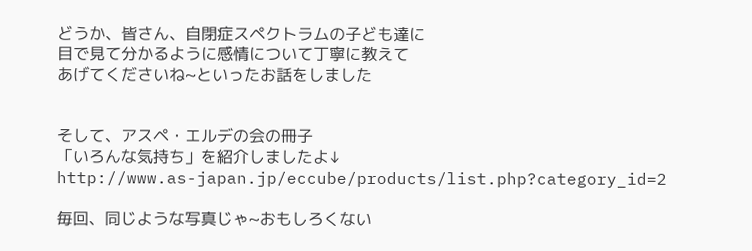どうか、皆さん、自閉症スペクトラムの子ども達に
目で見て分かるように感情について丁寧に教えて
あげてくださいね~といったお話をしました


そして、アスペ・エルデの会の冊子
「いろんな気持ち」を紹介しましたよ↓
http://www.as-japan.jp/eccube/products/list.php?category_id=2

毎回、同じような写真じゃ~おもしろくない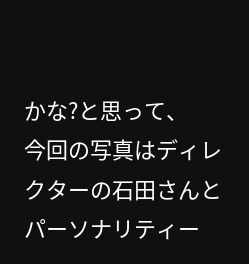かな?と思って、
今回の写真はディレクターの石田さんと
パーソナリティー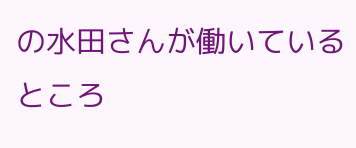の水田さんが働いているところ